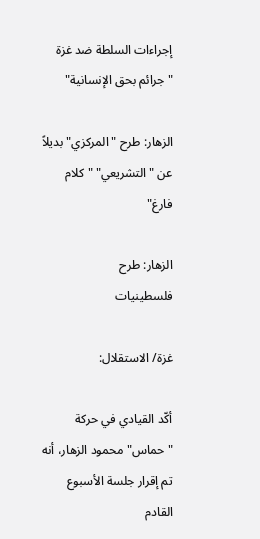إجراءات السلطة ضد غزة "جرائم بحق الإنسانية"

الزهار: طرح "المركزي" بديلاً عن "التشريعي" "كلام فارغ"

الزهار: طرح
فلسطينيات

غزة/ الاستقلال:

أكّد القيادي في حركة "حماس" محمود الزهار، أنه تم إقرار جلسة الأسبوع القادم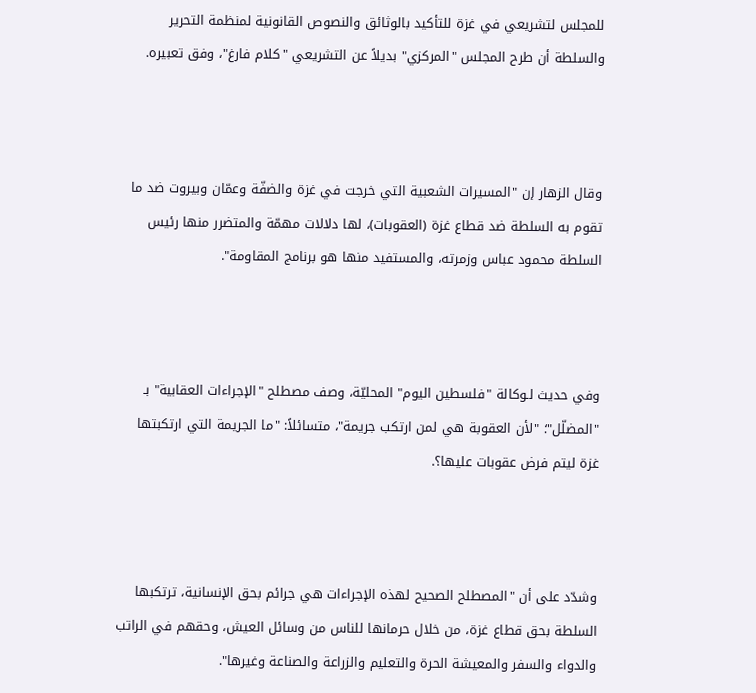للمجلس لتشريعي في غزة للتأكيد بالوثائق والنصوص القانونية لمنظمة التحرير والسلطة أن طرح المجلس "المركزي" بديلاً عن التشريعي "كلام فارغ"، وفق تعبيره.



وقال الزهار إن "المسيرات الشعبية التي خرجت في غزة والضفّة وعمّان وبيروت ضد ما تقوم به السلطة ضد قطاع غزة (العقوبات)، لها دلالات مهمّة والمتضرر منها رئيس السلطة محمود عباس وزمرته، والمستفيد منها هو برنامج المقاومة".



وفي حديث لـوكالة "فلسطين اليوم" المحليّة، وصف مصطلح "الإجراءات العقابية" بـ "المضلّل"؛ "لأن العقوبة هي لمن ارتكب جريمة"، متسائلاً: "ما الجريمة التي ارتكبتها غزة ليتم فرض عقوبات عليها؟.



وشدّد على أن "المصطلح الصحيح لهذه الإجراءات هي جرائم بحق الإنسانية، ترتكبها السلطة بحق قطاع غزة، من خلال حرمانها للناس من وسائل العيش، وحقهم في الراتب والدواء والسفر والمعيشة الحرة والتعليم والزراعة والصناعة وغيرها".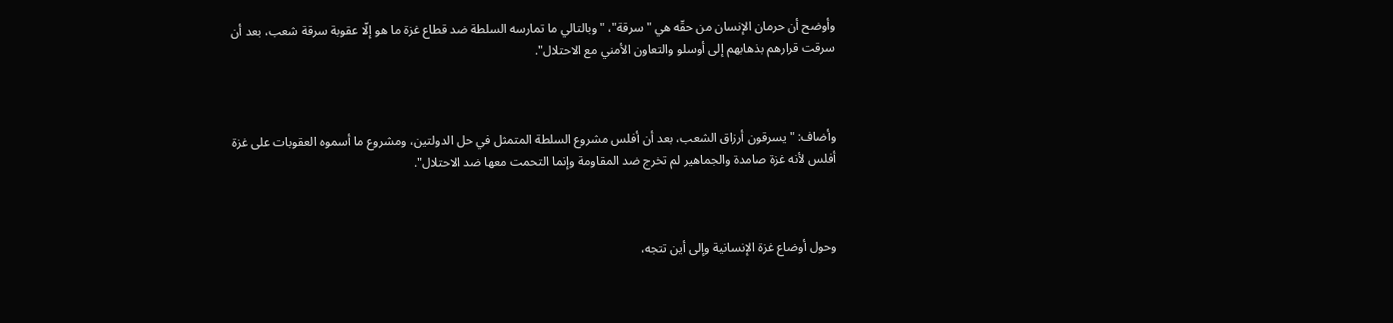وأوضح أن حرمان الإنسان من حقّه هي "سرقة"، "وبالتالي ما تمارسه السلطة ضد قطاع غزة ما هو إلّا عقوبة سرقة شعب، بعد أن سرقت قرارهم بذهابهم إلى أوسلو والتعاون الأمني مع الاحتلال".



وأضاف: "يسرقون أرزاق الشعب، بعد أن أفلس مشروع السلطة المتمثل في حل الدولتين، ومشروع ما أسموه العقوبات على غزة أفلس لأنه غزة صامدة والجماهير لم تخرج ضد المقاومة وإنما التحمت معها ضد الاحتلال".



وحول أوضاع غزة الإنسانية وإلى أين تتجه،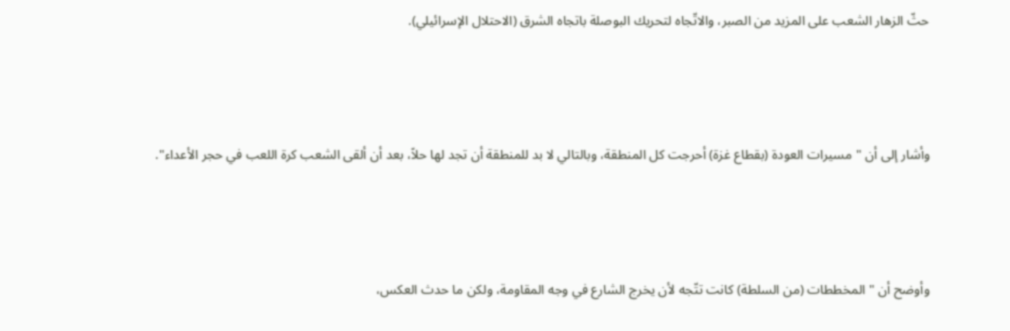حثّ الزهار الشعب على المزيد من الصبر، والاتّجاه لتحريك البوصلة باتجاه الشرق (الاحتلال الإسرائيلي).



وأشار إلى أن "مسيرات العودة (بقطاع غزة) أحرجت كل المنطقة، وبالتالي لا بد للمنطقة أن تجد لها حلاً، بعد أن ألقى الشعب كرة اللعب في حجر الأعداء".



وأوضح أن "المخططات (من السلطة) كانت تتّجه لأن يخرج الشارع في وجه المقاومة، ولكن ما حدث العكس،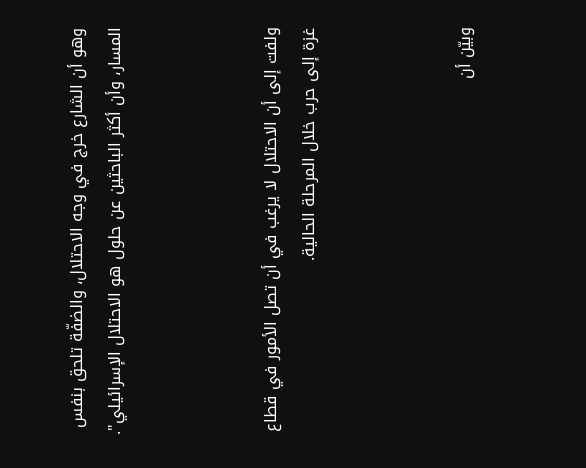وهو أن الشارع خرج في وجه الاحتلال، والضفّة تلحق بنفس المسار، وأن أكثر الباحثين عن حلول هو الاحتلال الإسرائيلي".



ولفت إلى أن الاحتلال لا يرغب في أن تصل الأمور في قطاع غزة إلى حرب خلال المرحلة الحالية.



وبيّن أن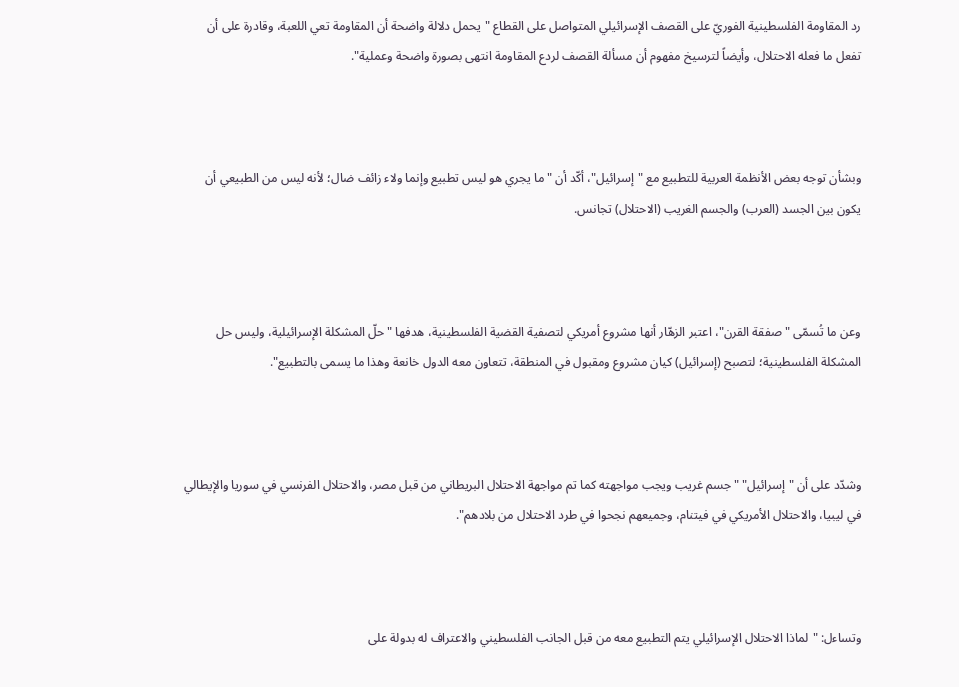رد المقاومة الفلسطينية الفوريّ على القصف الإسرائيلي المتواصل على القطاع "يحمل دلالة واضحة أن المقاومة تعي اللعبة، وقادرة على أن تفعل ما فعله الاحتلال، وأيضاً لترسيخ مفهوم أن مسألة القصف لردع المقاومة انتهى بصورة واضحة وعملية".



وبشأن توجه بعض الأنظمة العربية للتطبيع مع "إسرائيل"، أكّد أن "ما يجري هو ليس تطبيع وإنما ولاء زائف ضال؛ لأنه ليس من الطبيعي أن يكون بين الجسد (العرب) والجسم الغريب (الاحتلال) تجانس.



وعن ما تُسمّى "صفقة القرن"، اعتبر الزهّار أنها مشروع أمريكي لتصفية القضية الفلسطينية، هدفها "حلّ المشكلة الإسرائيلية، وليس حل المشكلة الفلسطينية؛ لتصبح (إسرائيل) كيان مشروع ومقبول في المنطقة، تتعاون معه الدول خانعة وهذا ما يسمى بالتطبيع".



وشدّد على أن "إسرائيل" "جسم غريب ويجب مواجهته كما تم مواجهة الاحتلال البريطاني من قبل مصر، والاحتلال الفرنسي في سوريا والإيطالي في ليبيا، والاحتلال الأمريكي في فيتنام، وجميعهم نجحوا في طرد الاحتلال من بلادهم".



وتساءل: "لماذا الاحتلال الإسرائيلي يتم التطبيع معه من قبل الجانب الفلسطيني والاعتراف له بدولة على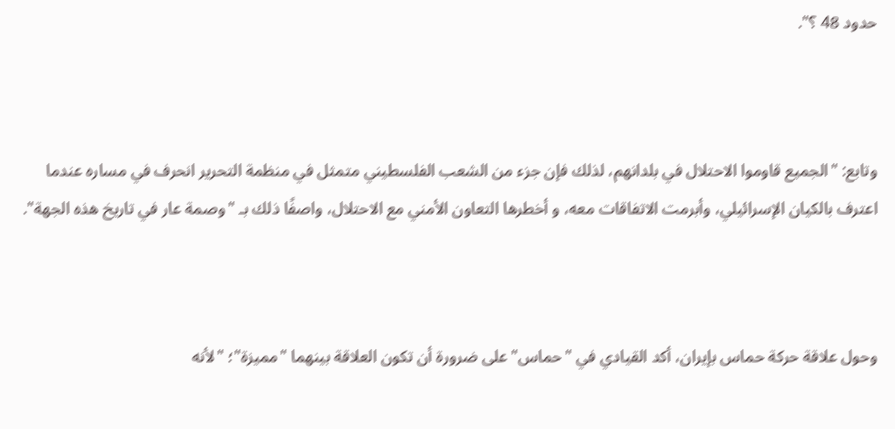حدود 48 ؟".



وتابع: "الجميع قاوموا الاحتلال في بلدانهم، لذلك فإن جزء من الشعب الفلسطيني متمثل في منظمة التحرير انحرف في مساره عندما اعترف بالكيان الإسرائيلي، وأبرمت الاتفاقات معه، و أخطرها التعاون الأمني مع الاحتلال، واصفًا ذلك بـ "وصمة عار في تاريخ هذه الجهة".



وحول علاقة حركة حماس بإيران، أكد القيادي في "حماس" على ضرورة أن تكون العلاقة بينهما "مميزة"؛ "لأنه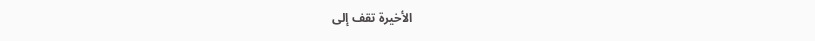الأخيرة تقف إلى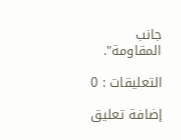جانب المقاومة".

التعليقات : 0

إضافة تعليق